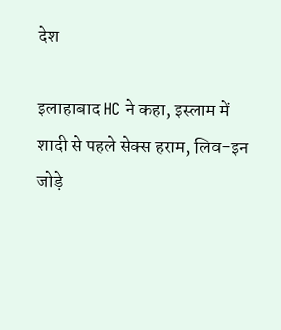देश

इलाहाबाद HC ने कहा, इस्लाम में शादी से पहले सेक्स हराम, लिव-इन जोड़े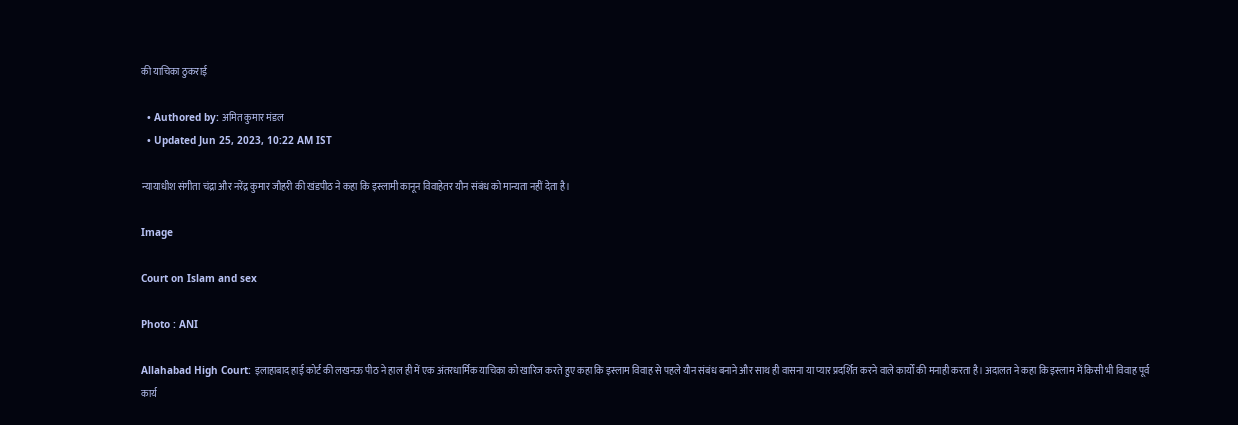की याचिका ठुकराई

  • Authored by: अमित कुमार मंडल
  • Updated Jun 25, 2023, 10:22 AM IST

न्यायाधीश संगीता चंद्रा और नरेंद्र कुमार जौहरी की खंडपीठ ने कहा कि इस्लामी कानून विवाहेतर यौन संबंध को मान्यता नहीं देता है।

Image

Court on Islam and sex

Photo : ANI

Allahabad High Court: इलाहाबाद हाई कोर्ट की लखनऊ पीठ ने हाल ही में एक अंतरधार्मिक याचिका को खारिज करते हुए कहा कि इस्लाम विवाह से पहले यौन संबंध बनाने और साथ ही वासना या प्यार प्रदर्शित करने वाले कार्यों की मनाही करता है। अदालत ने कहा कि इस्लाम में किसी भी विवाह पूर्व कार्य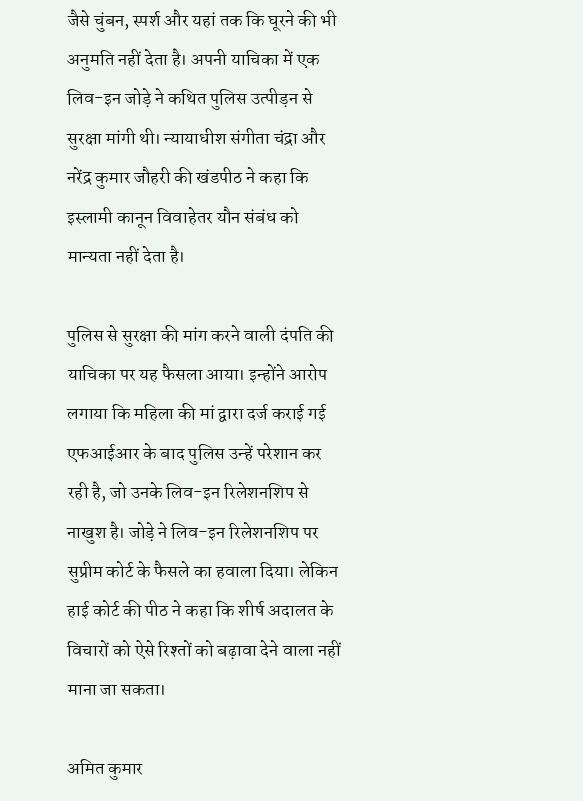जैसे चुंबन, स्पर्श और यहां तक कि घूरने की भी अनुमति नहीं देता है। अपनी याचिका में एक लिव-इन जोड़े ने कथित पुलिस उत्पीड़न से सुरक्षा मांगी थी। न्यायाधीश संगीता चंद्रा और नरेंद्र कुमार जौहरी की खंडपीठ ने कहा कि इस्लामी कानून विवाहेतर यौन संबंध को मान्यता नहीं देता है।

पुलिस से सुरक्षा की मांग करने वाली दंपति की याचिका पर यह फैसला आया। इन्होंने आरोप लगाया कि महिला की मां द्वारा दर्ज कराई गई एफआईआर के बाद पुलिस उन्हें परेशान कर रही है, जो उनके लिव-इन रिलेशनशिप से नाखुश है। जोड़े ने लिव-इन रिलेशनशिप पर सुप्रीम कोर्ट के फैसले का हवाला दिया। लेकिन हाई कोर्ट की पीठ ने कहा कि शीर्ष अदालत के विचारों को ऐसे रिश्तों को बढ़ावा देने वाला नहीं माना जा सकता।

अमित कुमार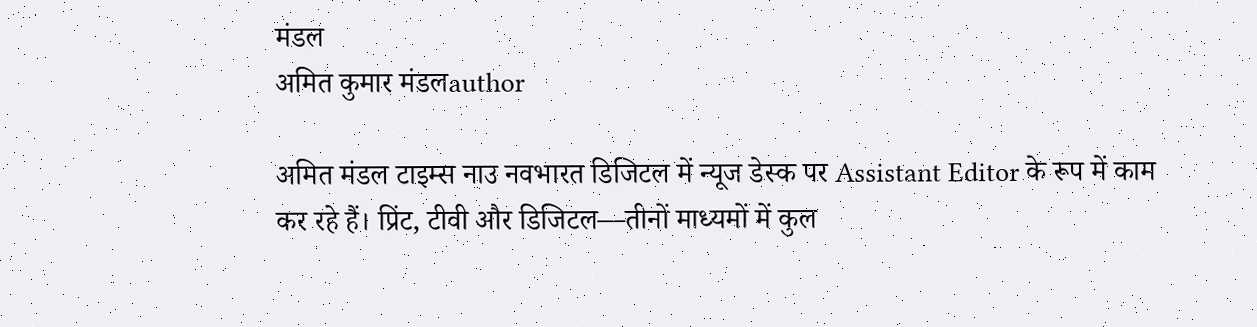मंडल
अमित कुमार मंडलauthor

अमित मंडल टाइम्स नाउ नवभारत डिजिटल में न्यूज डेस्क पर Assistant Editor के रूप में काम कर रहे हैं। प्रिंट, टीवी और डिजिटल—तीनों माध्यमों में कुल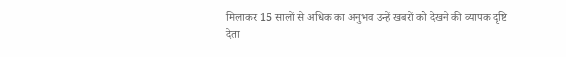मिलाकर 15 सालों से अधिक का अनुभव उन्हें खबरों को देखने की व्यापक दृष्टि देता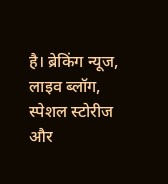है। ब्रेकिंग न्यूज, लाइव ब्लॉग, स्पेशल स्टोरीज और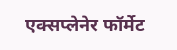एक्सप्लेनेर फॉर्मेट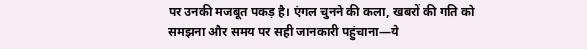पर उनकी मजबूत पकड़ है। एंगल चुनने की कला, खबरों की गति को समझना और समय पर सही जानकारी पहुंचाना—ये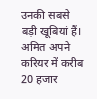उनकी सबसे बड़ी खूबियां हैं। अमित अपने करियर में करीब 20 हजार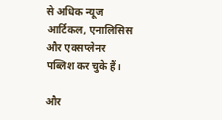से अधिक न्यूज आर्टिकल, एनालिसिस और एक्सप्लेनर पब्लिश कर चुके हैं।

और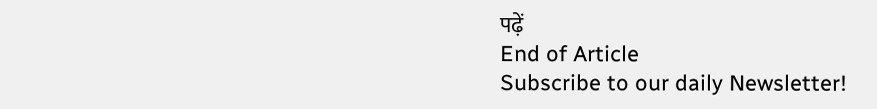पढ़ें
End of Article
Subscribe to our daily Newsletter!